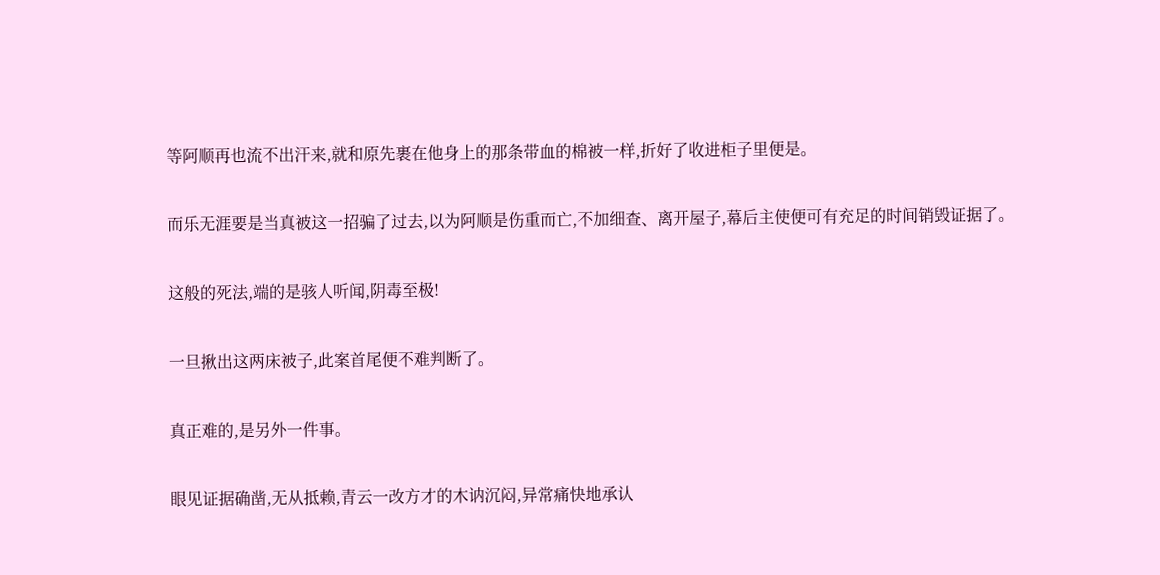等阿顺再也流不出汗来,就和原先裹在他身上的那条带血的棉被一样,折好了收进柜子里便是。

而乐无涯要是当真被这一招骗了过去,以为阿顺是伤重而亡,不加细查、离开屋子,幕后主使便可有充足的时间销毁证据了。

这般的死法,端的是骇人听闻,阴毒至极!

一旦揪出这两床被子,此案首尾便不难判断了。

真正难的,是另外一件事。

眼见证据确凿,无从抵赖,青云一改方才的木讷沉闷,异常痛快地承认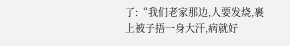了:“我们老家那边,人要发烧,裹上被子捂一身大汗,病就好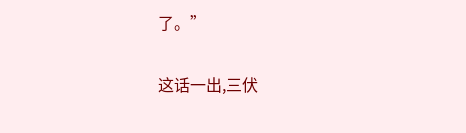了。”

这话一出,三伏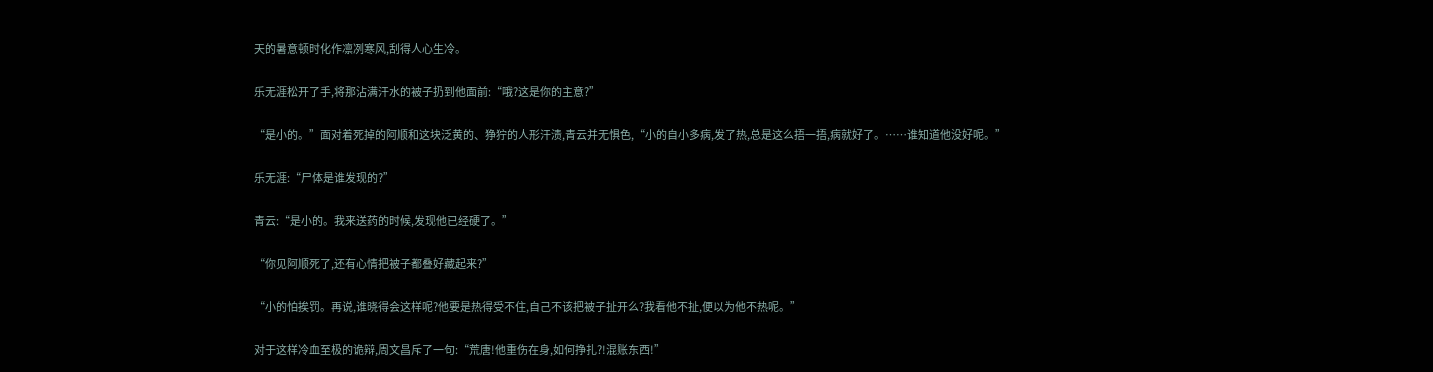天的暑意顿时化作凛冽寒风,刮得人心生冷。

乐无涯松开了手,将那沾满汗水的被子扔到他面前:“哦?这是你的主意?”

“是小的。”面对着死掉的阿顺和这块泛黄的、狰狞的人形汗渍,青云并无惧色,“小的自小多病,发了热,总是这么捂一捂,病就好了。……谁知道他没好呢。”

乐无涯:“尸体是谁发现的?”

青云:“是小的。我来送药的时候,发现他已经硬了。”

“你见阿顺死了,还有心情把被子都叠好藏起来?”

“小的怕挨罚。再说,谁晓得会这样呢?他要是热得受不住,自己不该把被子扯开么?我看他不扯,便以为他不热呢。”

对于这样冷血至极的诡辩,周文昌斥了一句:“荒唐!他重伤在身,如何挣扎?!混账东西!”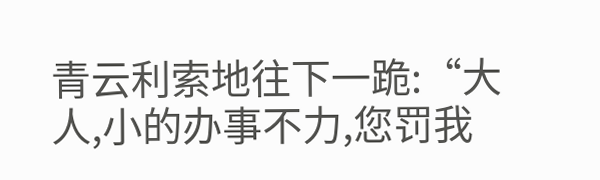青云利索地往下一跪:“大人,小的办事不力,您罚我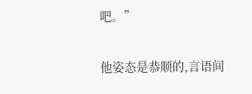吧。”

他姿态是恭顺的,言语间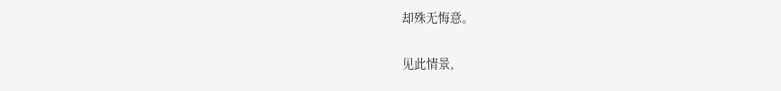却殊无悔意。

见此情景,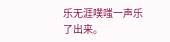乐无涯噗嗤一声乐了出来。